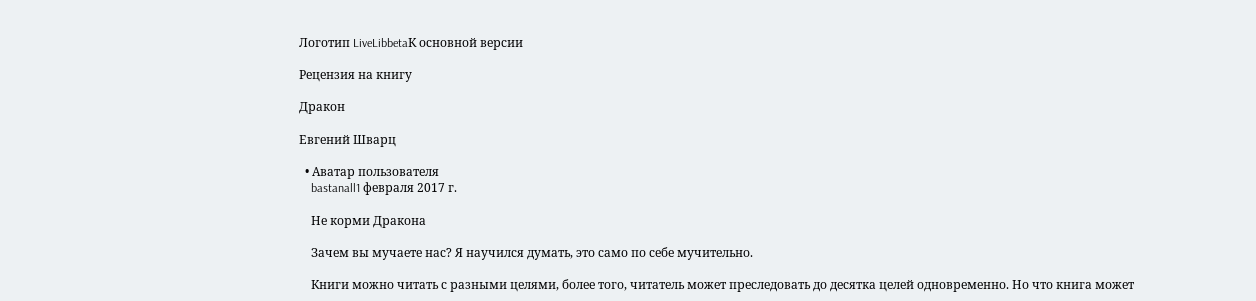Логотип LiveLibbetaК основной версии

Рецензия на книгу

Дракон

Евгений Шварц

  • Аватар пользователя
    bastanall1 февраля 2017 г.

    Не корми Дракона

    Зачем вы мучаете нас? Я научился думать, это само по себе мучительно.

    Книги можно читать с разными целями, более того, читатель может преследовать до десятка целей одновременно. Но что книга может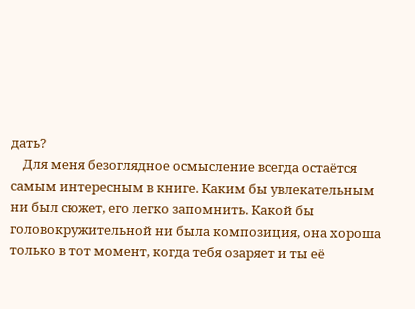дать?
    Для меня безоглядное осмысление всегда остаётся самым интересным в книге. Каким бы увлекательным ни был сюжет, его легко запомнить. Какой бы головокружительной ни была композиция, она хороша только в тот момент, когда тебя озаряет и ты её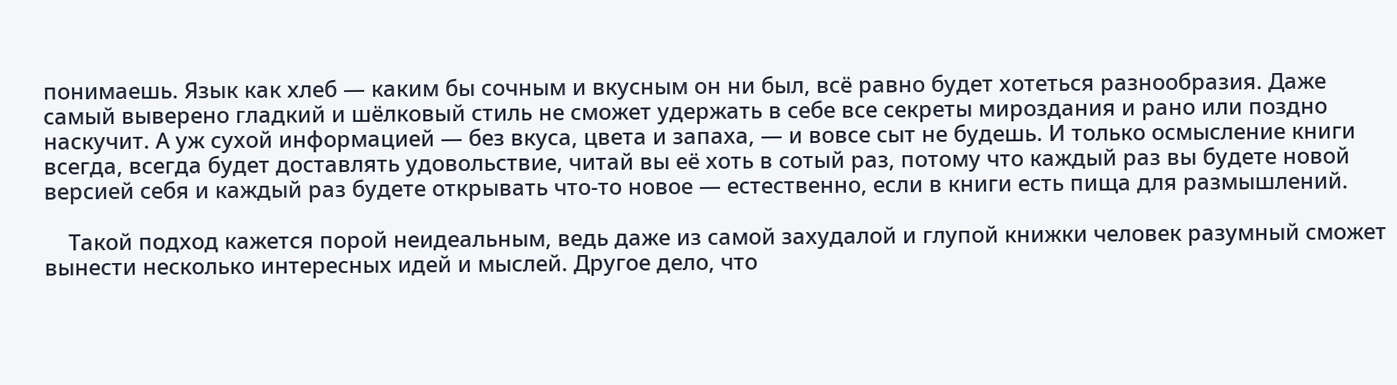понимаешь. Язык как хлеб — каким бы сочным и вкусным он ни был, всё равно будет хотеться разнообразия. Даже самый выверено гладкий и шёлковый стиль не сможет удержать в себе все секреты мироздания и рано или поздно наскучит. А уж сухой информацией — без вкуса, цвета и запаха, — и вовсе сыт не будешь. И только осмысление книги всегда, всегда будет доставлять удовольствие, читай вы её хоть в сотый раз, потому что каждый раз вы будете новой версией себя и каждый раз будете открывать что-то новое — естественно, если в книги есть пища для размышлений.

    Такой подход кажется порой неидеальным, ведь даже из самой захудалой и глупой книжки человек разумный сможет вынести несколько интересных идей и мыслей. Другое дело, что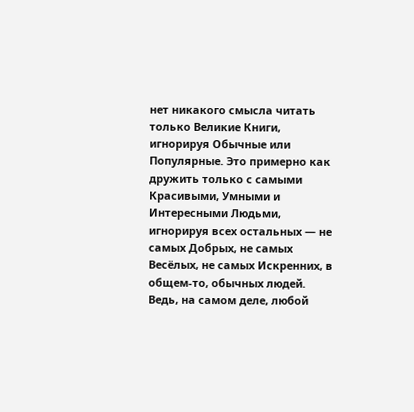нет никакого смысла читать только Великие Книги, игнорируя Обычные или Популярные. Это примерно как дружить только с самыми Красивыми, Умными и Интересными Людьми, игнорируя всех остальных — не самых Добрых, не самых Весёлых, не самых Искренних, в общем-то, обычных людей. Ведь, на самом деле, любой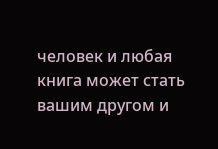человек и любая книга может стать вашим другом и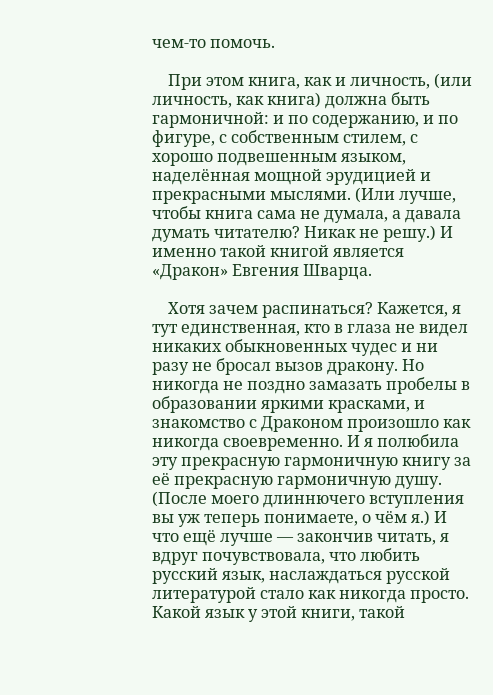чем-то помочь.

    При этом книга, как и личность, (или личность, как книга) должна быть гармоничной: и по содержанию, и по фигуре, с собственным стилем, с хорошо подвешенным языком, наделённая мощной эрудицией и прекрасными мыслями. (Или лучше, чтобы книга сама не думала, а давала думать читателю? Никак не решу.) И именно такой книгой является «Дракон» Евгения Шварца.

    Хотя зачем распинаться? Кажется, я тут единственная, кто в глаза не видел никаких обыкновенных чудес и ни разу не бросал вызов дракону. Но никогда не поздно замазать пробелы в образовании яркими красками, и знакомство с Драконом произошло как никогда своевременно. И я полюбила эту прекрасную гармоничную книгу за её прекрасную гармоничную душу. (После моего длиннючего вступления вы уж теперь понимаете, о чём я.) И что ещё лучше — закончив читать, я вдруг почувствовала, что любить русский язык, наслаждаться русской литературой стало как никогда просто. Какой язык у этой книги, такой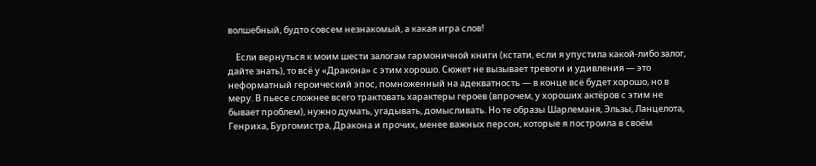волшебный, будто совсем незнакомый, а какая игра слов!

    Если вернуться к моим шести залогам гармоничной книги (кстати, если я упустила какой-либо залог, дайте знать), то всё у «Дракона» с этим хорошо. Сюжет не вызывает тревоги и удивления — это неформатный героический эпос, помноженный на адекватность — в конце всё будет хорошо, но в меру. В пьесе сложнее всего трактовать характеры героев (впрочем, у хороших актёров с этим не бывает проблем), нужно думать, угадывать, домысливать. Но те образы Шарлеманя, Эльзы, Ланцелота, Генриха, Бургомистра, Дракона и прочих, менее важных персон, которые я построила в своём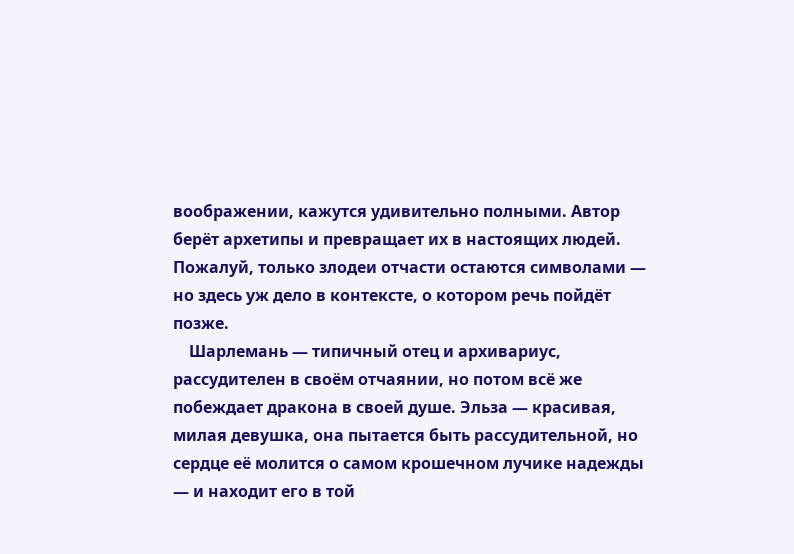воображении, кажутся удивительно полными. Автор берёт архетипы и превращает их в настоящих людей. Пожалуй, только злодеи отчасти остаются символами — но здесь уж дело в контексте, о котором речь пойдёт позже.
    Шарлемань — типичный отец и архивариус, рассудителен в своём отчаянии, но потом всё же побеждает дракона в своей душе. Эльза — красивая, милая девушка, она пытается быть рассудительной, но сердце её молится о самом крошечном лучике надежды — и находит его в той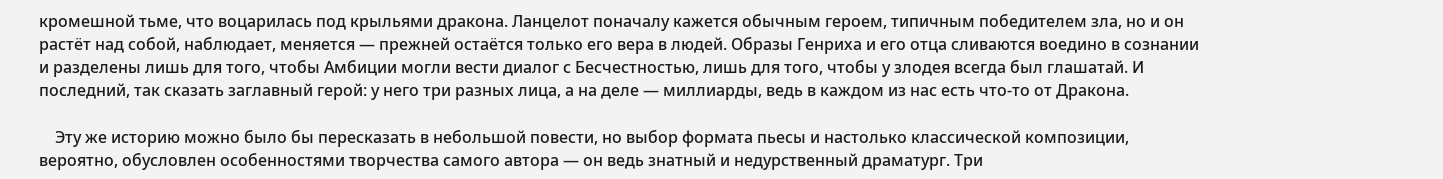кромешной тьме, что воцарилась под крыльями дракона. Ланцелот поначалу кажется обычным героем, типичным победителем зла, но и он растёт над собой, наблюдает, меняется — прежней остаётся только его вера в людей. Образы Генриха и его отца сливаются воедино в сознании и разделены лишь для того, чтобы Амбиции могли вести диалог с Бесчестностью, лишь для того, чтобы у злодея всегда был глашатай. И последний, так сказать заглавный герой: у него три разных лица, а на деле — миллиарды, ведь в каждом из нас есть что-то от Дракона.

    Эту же историю можно было бы пересказать в небольшой повести, но выбор формата пьесы и настолько классической композиции, вероятно, обусловлен особенностями творчества самого автора — он ведь знатный и недурственный драматург. Три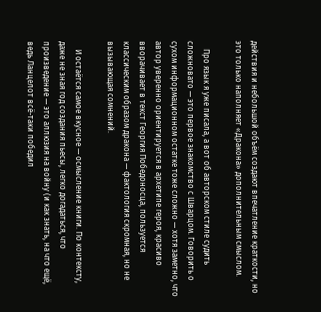действия и небольшой объём создают впечатление краткости, но это только наполняет «Дракона» дополнительным смыслом.

    Про язык я уже писала, а вот об авторском стиле судить сложновато — это первое знакомство с Шварцом. Говорить о сухом информационном остатке тоже сложно — хотя заметно, что автор уверенно ориентируется в архетипе героя, красиво вворачивает в текст Георгия Победоносца, пользуется классическим образом дракона — фактология скромная, но не вызывающая сомнений.

    И остаётся самое вкусное — осмысление книги. По контексту, даже не зная год создания пьесы, легко догадаться, что произведение — это аллюзия на войну (и как знать, на что ещё, ведь Ланцелот всё-таки победил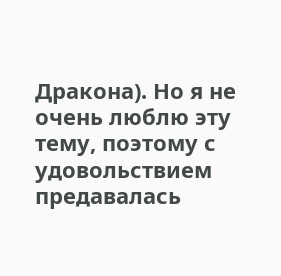Дракона). Но я не очень люблю эту тему, поэтому с удовольствием предавалась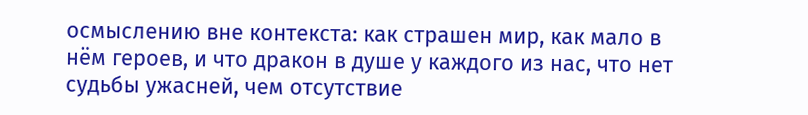осмыслению вне контекста: как страшен мир, как мало в нём героев, и что дракон в душе у каждого из нас, что нет судьбы ужасней, чем отсутствие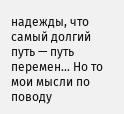надежды, что самый долгий путь — путь перемен… Но то мои мысли по поводу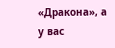«Дракона», а у вас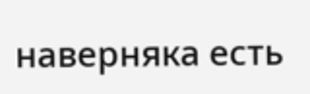наверняка есть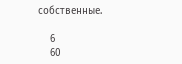собственные.

    6
    60